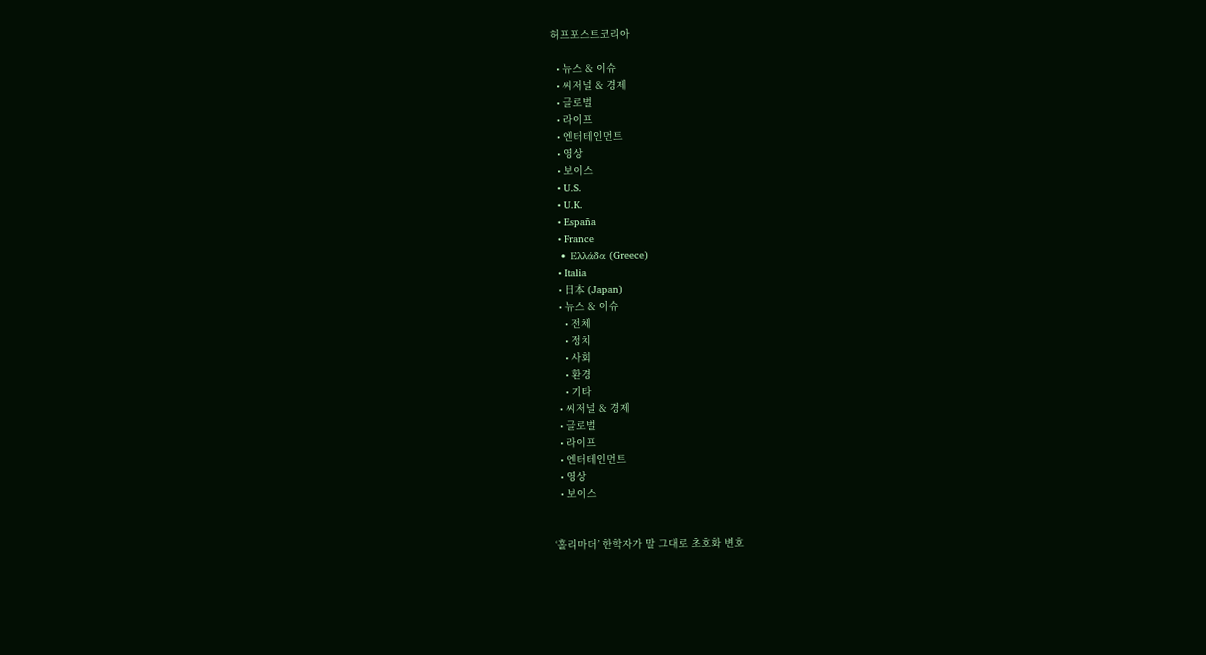허프포스트코리아

  • 뉴스 & 이슈
  • 씨저널 & 경제
  • 글로벌
  • 라이프
  • 엔터테인먼트
  • 영상
  • 보이스
  • U.S.
  • U.K.
  • España
  • France
  • Ελλάδα (Greece)
  • Italia
  • 日本 (Japan)
  • 뉴스 & 이슈
    • 전체
    • 정치
    • 사회
    • 환경
    • 기타
  • 씨저널 & 경제
  • 글로벌
  • 라이프
  • 엔터테인먼트
  • 영상
  • 보이스


‘홀리마더’ 한학자가 말 그대로 초호화 변호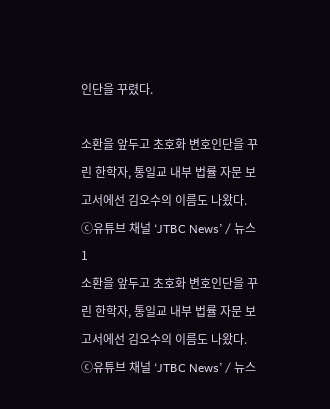인단을 꾸렸다.

소환을 앞두고 초호화 변호인단을 꾸린 한학자, 통일교 내부 법률 자문 보고서에선 김오수의 이름도 나왔다. ⓒ유튜브 채널 ‘JTBC News’ / 뉴스1
소환을 앞두고 초호화 변호인단을 꾸린 한학자, 통일교 내부 법률 자문 보고서에선 김오수의 이름도 나왔다. ⓒ유튜브 채널 ‘JTBC News’ / 뉴스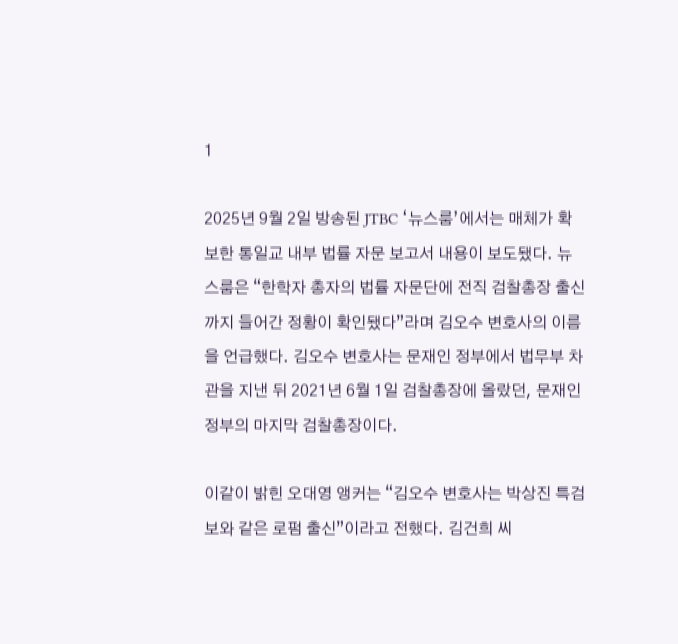1

2025년 9월 2일 방송된 JTBC ‘뉴스룸’에서는 매체가 확보한 통일교 내부 법률 자문 보고서 내용이 보도됐다. 뉴스룸은 “한학자 총자의 법률 자문단에 전직 검찰총장 출신까지 들어간 정황이 확인됐다”라며 김오수 변호사의 이름을 언급했다. 김오수 변호사는 문재인 정부에서 법무부 차관을 지낸 뒤 2021년 6월 1일 검찰총장에 올랐던, 문재인 정부의 마지막 검찰총장이다.

이같이 밝힌 오대영 앵커는 “김오수 변호사는 박상진 특검보와 같은 로펌 출신”이라고 전했다. 김건희 씨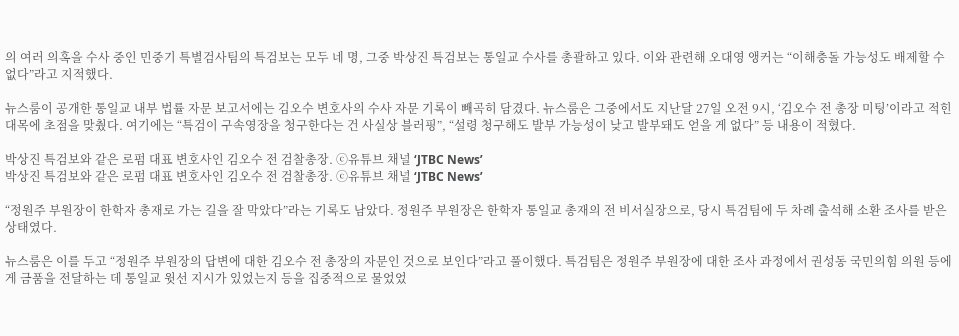의 여러 의혹을 수사 중인 민중기 특별검사팀의 특검보는 모두 네 명, 그중 박상진 특검보는 통일교 수사를 총괄하고 있다. 이와 관련해 오대영 앵커는 “이해충돌 가능성도 배제할 수 없다”라고 지적했다.

뉴스룸이 공개한 통일교 내부 법률 자문 보고서에는 김오수 변호사의 수사 자문 기록이 빼곡히 담겼다. 뉴스룸은 그중에서도 지난달 27일 오전 9시, ‘김오수 전 총장 미팅’이라고 적힌 대목에 초점을 맞췄다. 여기에는 “특검이 구속영장을 청구한다는 건 사실상 블러핑”, “설령 청구해도 발부 가능성이 낮고 발부돼도 얻을 게 없다” 등 내용이 적혔다.

박상진 특검보와 같은 로펌 대표 변호사인 김오수 전 검찰총장. ⓒ유튜브 채널 ‘JTBC News’
박상진 특검보와 같은 로펌 대표 변호사인 김오수 전 검찰총장. ⓒ유튜브 채널 ‘JTBC News’

“정원주 부원장이 한학자 총재로 가는 길을 잘 막았다”라는 기록도 남았다. 정원주 부원장은 한학자 통일교 총재의 전 비서실장으로, 당시 특검팀에 두 차례 출석해 소환 조사를 받은 상태였다.

뉴스룸은 이를 두고 “정원주 부원장의 답변에 대한 김오수 전 총장의 자문인 것으로 보인다”라고 풀이했다. 특검팀은 정원주 부원장에 대한 조사 과정에서 권성동 국민의힘 의원 등에게 금품을 전달하는 데 통일교 윗선 지시가 있었는지 등을 집중적으로 물었었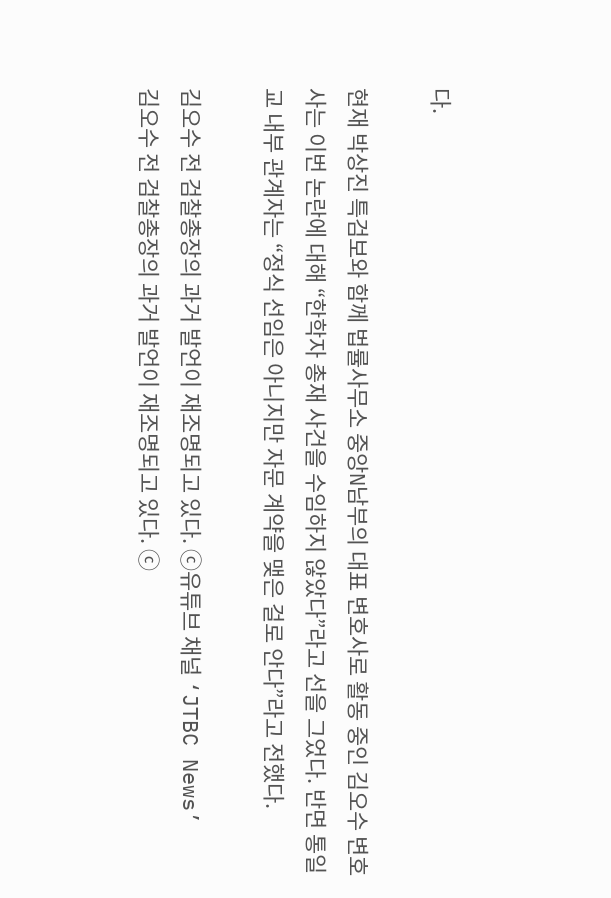다.

현재 박상진 특검보와 함께 법률사무소 중앙N남부의 대표 변호사로 활동 중인 김오수 변호사는 이번 논란에 대해 “한학자 총재 사건을 수임하지 않았다”라고 선을 그었다. 반면 통일교 내부 관계자는 “정식 선임은 아니지만 자문 계약을 맺은 걸로 안다”라고 전했다.

김오수 전 검찰총장의 과거 발언이 재조명되고 있다. ⓒ유튜브 채널 ‘JTBC News’
김오수 전 검찰총장의 과거 발언이 재조명되고 있다. ⓒ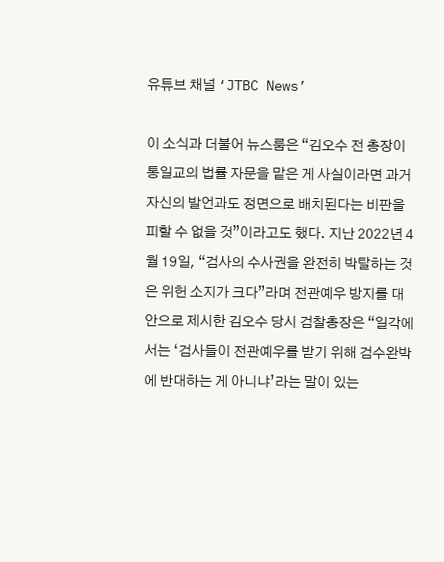유튜브 채널 ‘JTBC News’

이 소식과 더불어 뉴스룸은 “김오수 전 총장이 통일교의 법률 자문을 맡은 게 사실이라면 과거 자신의 발언과도 정면으로 배치된다는 비판을 피할 수 없을 것”이라고도 했다. 지난 2022년 4월 19일, “검사의 수사권을 완전히 박탈하는 것은 위헌 소지가 크다”라며 전관예우 방지를 대안으로 제시한 김오수 당시 검찰총장은 “일각에서는 ‘검사들이 전관예우를 받기 위해 검수완박에 반대하는 게 아니냐’라는 말이 있는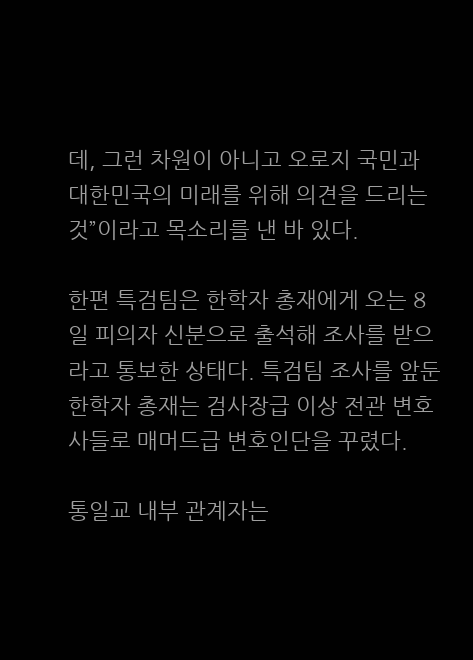데, 그런 차원이 아니고 오로지 국민과 대한민국의 미래를 위해 의견을 드리는 것”이라고 목소리를 낸 바 있다.

한편 특검팀은 한학자 총재에게 오는 8일 피의자 신분으로 출석해 조사를 받으라고 통보한 상태다. 특검팀 조사를 앞둔 한학자 총재는 검사장급 이상 전관 변호사들로 매머드급 변호인단을 꾸렸다.

통일교 내부 관계자는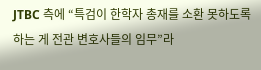JTBC 측에 “특검이 한학자 총재를 소환 못하도록 하는 게 전관 변호사들의 임무”라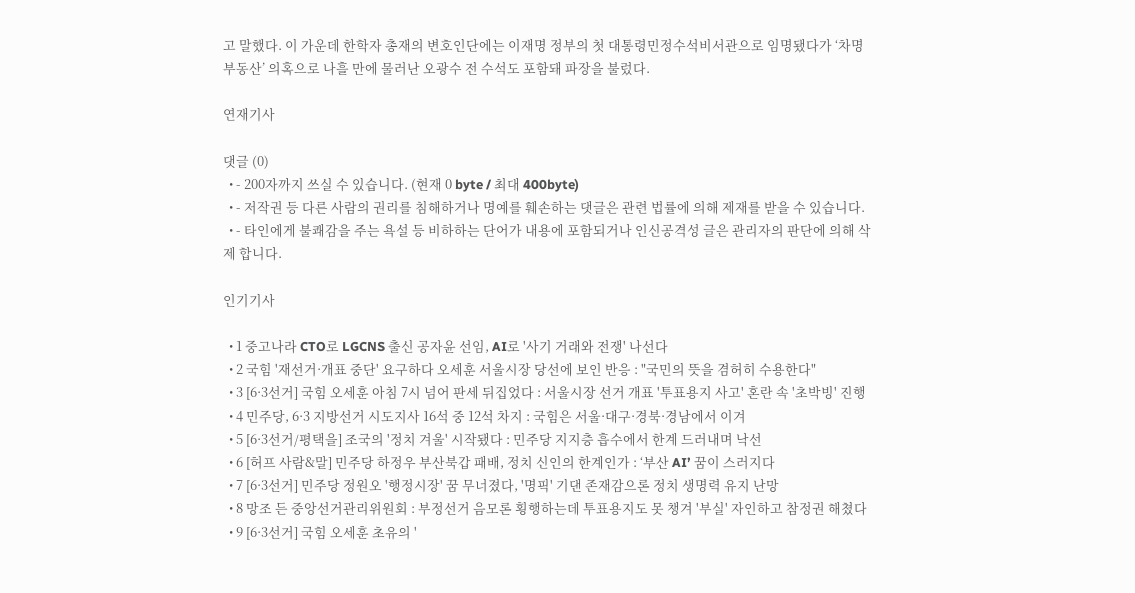고 말했다. 이 가운데 한학자 총재의 변호인단에는 이재명 정부의 첫 대통령민정수석비서관으로 임명됐다가 ‘차명 부동산’ 의혹으로 나흘 만에 물러난 오광수 전 수석도 포함돼 파장을 불렀다.

연재기사

댓글 (0)
  • - 200자까지 쓰실 수 있습니다. (현재 0 byte / 최대 400byte)
  • - 저작권 등 다른 사람의 권리를 침해하거나 명예를 훼손하는 댓글은 관련 법률에 의해 제재를 받을 수 있습니다.
  • - 타인에게 불쾌감을 주는 욕설 등 비하하는 단어가 내용에 포함되거나 인신공격성 글은 관리자의 판단에 의해 삭제 합니다.

인기기사

  • 1 중고나라 CTO로 LGCNS 출신 공자윤 선임, AI로 '사기 거래와 전쟁' 나선다
  • 2 국힘 '재선거·개표 중단' 요구하다 오세훈 서울시장 당선에 보인 반응 : "국민의 뜻을 겸허히 수용한다"
  • 3 [6·3선거] 국힘 오세훈 아침 7시 넘어 판세 뒤집었다 : 서울시장 선거 개표 '투표용지 사고' 혼란 속 '초박빙' 진행
  • 4 민주당, 6·3 지방선거 시도지사 16석 중 12석 차지 : 국힘은 서울·대구·경북·경남에서 이겨
  • 5 [6·3선거/평택을] 조국의 '정치 겨울' 시작됐다 : 민주당 지지층 흡수에서 한계 드러내며 낙선
  • 6 [허프 사람&말] 민주당 하정우 부산북갑 패배, 정치 신인의 한계인가 : ‘부산 AI’ 꿈이 스러지다
  • 7 [6·3선거] 민주당 정원오 '행정시장' 꿈 무너졌다, '명픽' 기댄 존재감으론 정치 생명력 유지 난망
  • 8 망조 든 중앙선거관리위원회 : 부정선거 음모론 횡행하는데 투표용지도 못 챙겨 '부실' 자인하고 참정권 해쳤다
  • 9 [6·3선거] 국힘 오세훈 초유의 '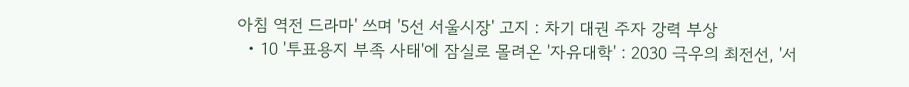아침 역전 드라마' 쓰며 '5선 서울시장' 고지 : 차기 대권 주자 강력 부상
  • 10 '투표용지 부족 사태'에 잠실로 몰려온 '자유대학' : 2030 극우의 최전선, '서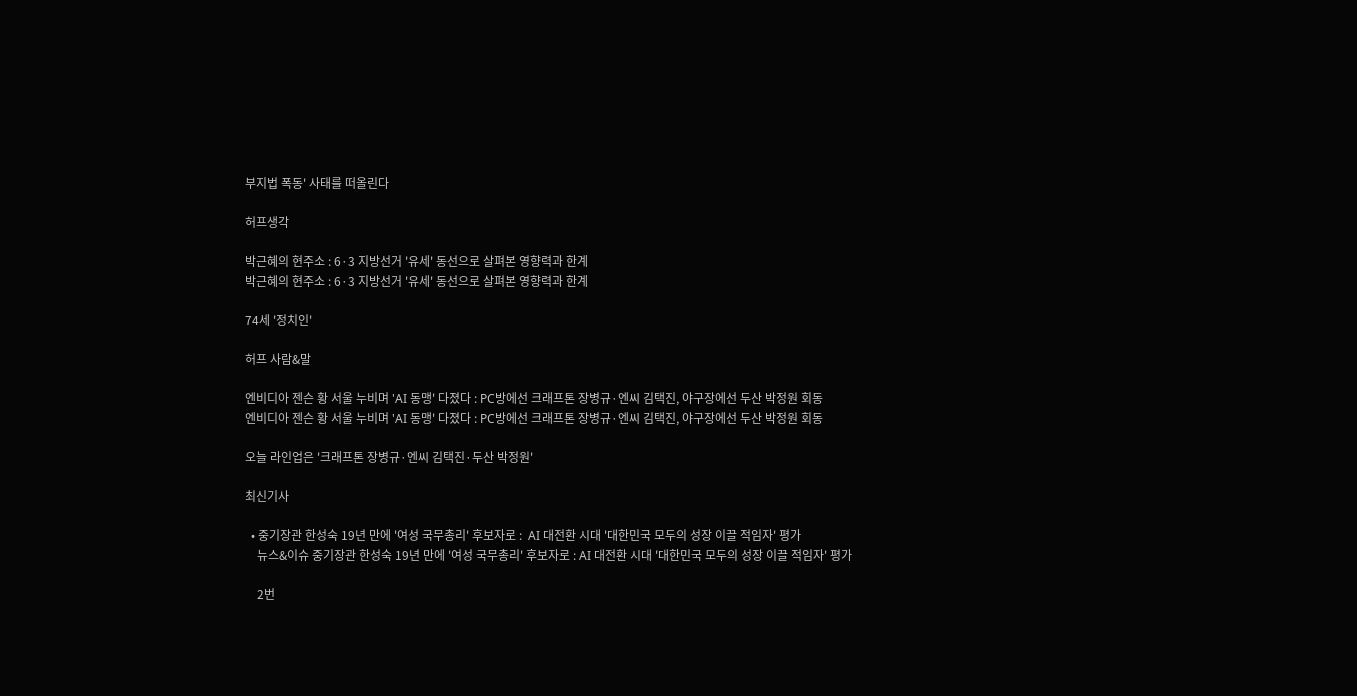부지법 폭동' 사태를 떠올린다

허프생각

박근혜의 현주소 : 6·3 지방선거 '유세' 동선으로 살펴본 영향력과 한계
박근혜의 현주소 : 6·3 지방선거 '유세' 동선으로 살펴본 영향력과 한계

74세 '정치인'

허프 사람&말

엔비디아 젠슨 황 서울 누비며 'AI 동맹' 다졌다 : PC방에선 크래프톤 장병규·엔씨 김택진, 야구장에선 두산 박정원 회동
엔비디아 젠슨 황 서울 누비며 'AI 동맹' 다졌다 : PC방에선 크래프톤 장병규·엔씨 김택진, 야구장에선 두산 박정원 회동

오늘 라인업은 '크래프톤 장병규·엔씨 김택진·두산 박정원'

최신기사

  • 중기장관 한성숙 19년 만에 '여성 국무총리' 후보자로 :  AI 대전환 시대 '대한민국 모두의 성장 이끌 적임자' 평가
    뉴스&이슈 중기장관 한성숙 19년 만에 '여성 국무총리' 후보자로 : AI 대전환 시대 '대한민국 모두의 성장 이끌 적임자' 평가

    2번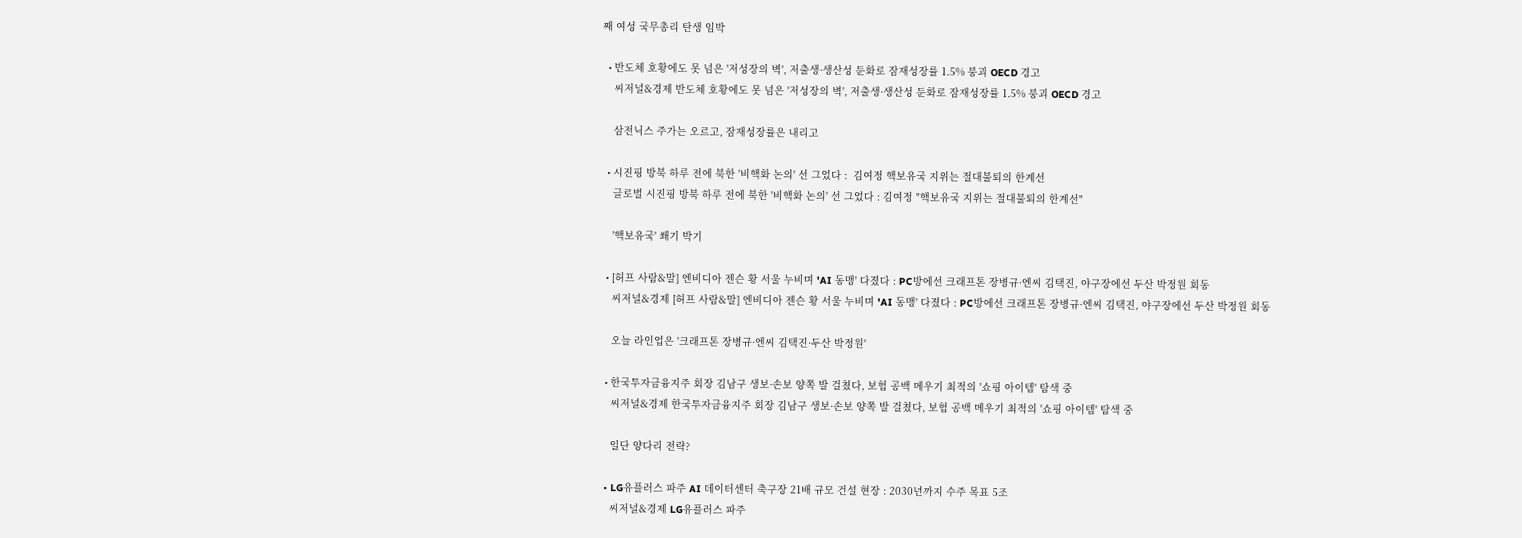째 여성 국무총리 탄생 임박

  • 반도체 호황에도 못 넘은 '저성장의 벽', 저출생·생산성 둔화로 잠재성장률 1.5% 붕괴 OECD 경고
    씨저널&경제 반도체 호황에도 못 넘은 '저성장의 벽', 저출생·생산성 둔화로 잠재성장률 1.5% 붕괴 OECD 경고

    삼전닉스 주가는 오르고, 잠재성장률은 내리고

  • 시진핑 방북 하루 전에 북한 '비핵화 논의' 선 그었다 :  김여정 핵보유국 지위는 절대불퇴의 한계선
    글로벌 시진핑 방북 하루 전에 북한 '비핵화 논의' 선 그었다 : 김여정 "핵보유국 지위는 절대불퇴의 한계선"

    '핵보유국' 쐐기 박기

  • [허프 사람&말] 엔비디아 젠슨 황 서울 누비며 'AI 동맹' 다졌다 : PC방에선 크래프톤 장병규·엔씨 김택진, 야구장에선 두산 박정원 회동
    씨저널&경제 [허프 사람&말] 엔비디아 젠슨 황 서울 누비며 'AI 동맹' 다졌다 : PC방에선 크래프톤 장병규·엔씨 김택진, 야구장에선 두산 박정원 회동

    오늘 라인업은 '크래프톤 장병규·엔씨 김택진·두산 박정원'

  • 한국투자금융지주 회장 김남구 생보·손보 양쪽 발 걸쳤다, 보험 공백 메우기 최적의 '쇼핑 아이템' 탐색 중
    씨저널&경제 한국투자금융지주 회장 김남구 생보·손보 양쪽 발 걸쳤다, 보험 공백 메우기 최적의 '쇼핑 아이템' 탐색 중

    일단 양다리 전략?

  • LG유플러스 파주 AI 데이터센터 축구장 21배 규모 건설 현장 : 2030년까지 수주 목표 5조
    씨저널&경제 LG유플러스 파주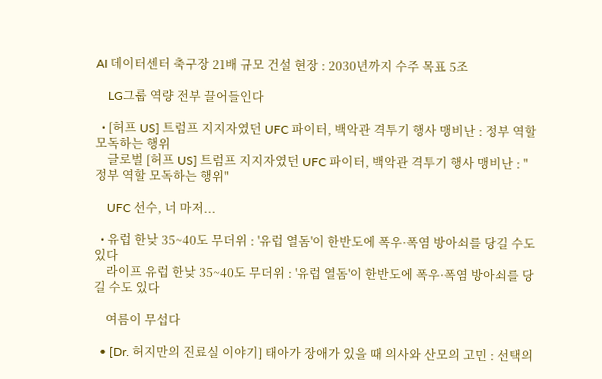AI 데이터센터 축구장 21배 규모 건설 현장 : 2030년까지 수주 목표 5조

    LG그룹 역량 전부 끌어들인다

  • [허프 US] 트럼프 지지자였던 UFC 파이터, 백악관 격투기 행사 맹비난 : 정부 역할 모독하는 행위
    글로벌 [허프 US] 트럼프 지지자였던 UFC 파이터, 백악관 격투기 행사 맹비난 : "정부 역할 모독하는 행위"

    UFC 선수, 너 마저...

  • 유럽 한낮 35~40도 무더위 : '유럽 열돔'이 한반도에 폭우·폭염 방아쇠를 당길 수도 있다
    라이프 유럽 한낮 35~40도 무더위 : '유럽 열돔'이 한반도에 폭우·폭염 방아쇠를 당길 수도 있다

    여름이 무섭다

  • [Dr. 허지만의 진료실 이야기] 태아가 장애가 있을 때 의사와 산모의 고민 : 선택의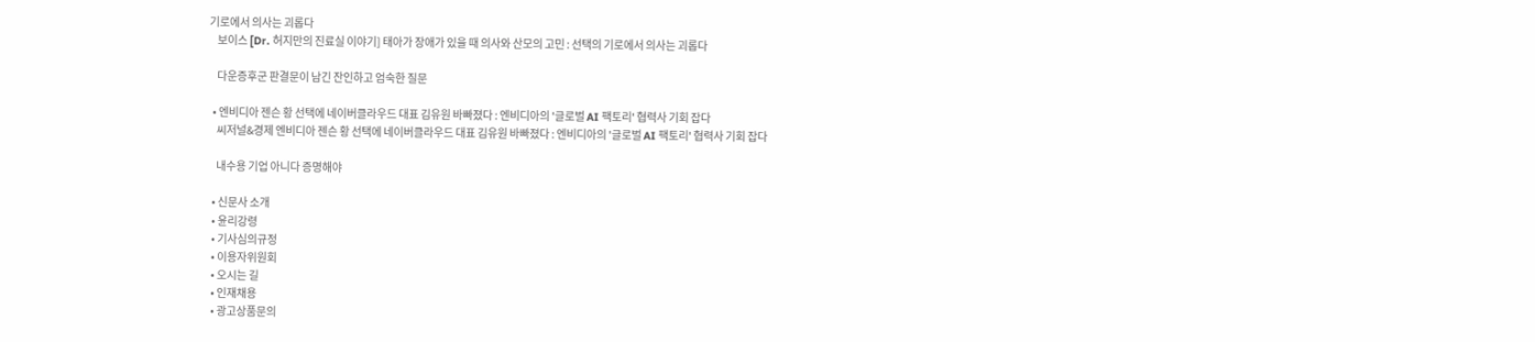기로에서 의사는 괴롭다
    보이스 [Dr. 허지만의 진료실 이야기] 태아가 장애가 있을 때 의사와 산모의 고민 : 선택의 기로에서 의사는 괴롭다

    다운증후군 판결문이 남긴 잔인하고 엄숙한 질문

  • 엔비디아 젠슨 황 선택에 네이버클라우드 대표 김유원 바빠졌다 : 엔비디아의 '글로벌 AI 팩토리' 협력사 기회 잡다
    씨저널&경제 엔비디아 젠슨 황 선택에 네이버클라우드 대표 김유원 바빠졌다 : 엔비디아의 '글로벌 AI 팩토리' 협력사 기회 잡다

    내수용 기업 아니다 증명해야

  • 신문사 소개
  • 윤리강령
  • 기사심의규정
  • 이용자위원회
  • 오시는 길
  • 인재채용
  • 광고상품문의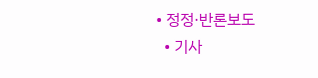• 정정·반론보도
  • 기사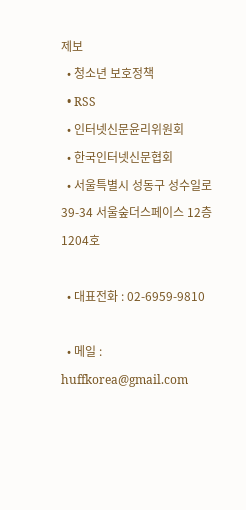제보
  • 청소년 보호정책
  • RSS
  • 인터넷신문윤리위원회
  • 한국인터넷신문협회
  • 서울특별시 성동구 성수일로 39-34 서울숲더스페이스 12층 1204호

  • 대표전화 : 02-6959-9810

  • 메일 : huffkorea@gmail.com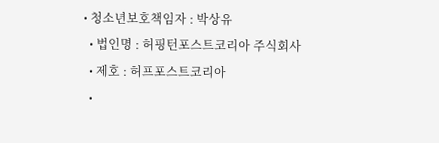• 청소년보호책임자 : 박상유
  • 법인명 : 허핑턴포스트코리아 주식회사
  • 제호 : 허프포스트코리아
  •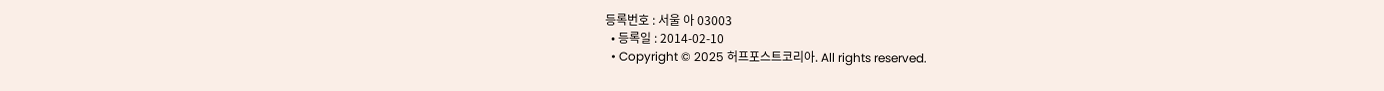등록번호 : 서울 아 03003
  • 등록일 : 2014-02-10
  • Copyright © 2025 허프포스트코리아. All rights reserved.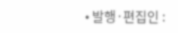• 발행·편집인 :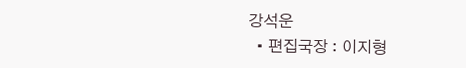강석운
  • 편집국장 : 이지형